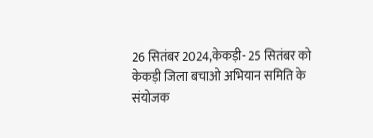26 सितंबर 2024,केकड़ी- 25 सितंबर को केकड़ी जिला बचाओ अभियान समिति के संयोजक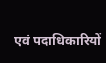एवं पदाधिकारियों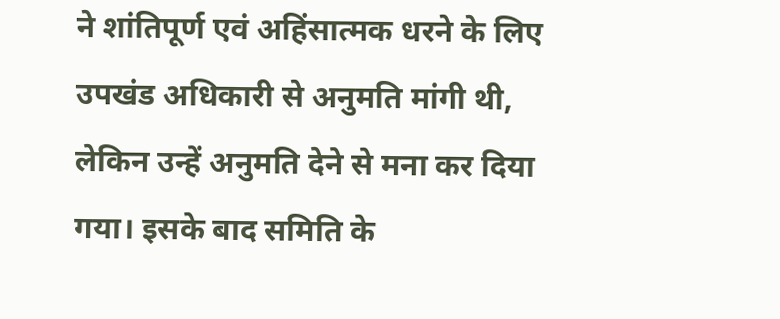ने शांतिपूर्ण एवं अहिंसात्मक धरने के लिए उपखंड अधिकारी से अनुमति मांगी थी, लेकिन उन्हें अनुमति देने से मना कर दिया गया। इसके बाद समिति के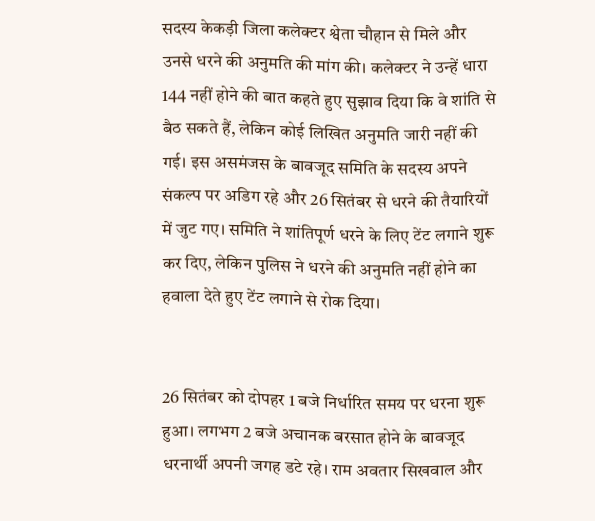सदस्य केकड़ी जिला कलेक्टर श्वेता चौहान से मिले और उनसे धरने की अनुमति की मांग की। कलेक्टर ने उन्हें धारा 144 नहीं होने की बात कहते हुए सुझाव दिया कि वे शांति से बैठ सकते हैं, लेकिन कोई लिखित अनुमति जारी नहीं की गई। इस असमंजस के बावजूद समिति के सदस्य अपने संकल्प पर अडिग रहे और 26 सितंबर से धरने की तैयारियों में जुट गए। समिति ने शांतिपूर्ण धरने के लिए टेंट लगाने शुरू कर दिए, लेकिन पुलिस ने धरने की अनुमति नहीं होने का हवाला देते हुए टेंट लगाने से रोक दिया।


26 सितंबर को दोपहर 1 बजे निर्धारित समय पर धरना शुरू हुआ। लगभग 2 बजे अचानक बरसात होने के बावजूद धरनार्थी अपनी जगह डटे रहे। राम अवतार सिखवाल और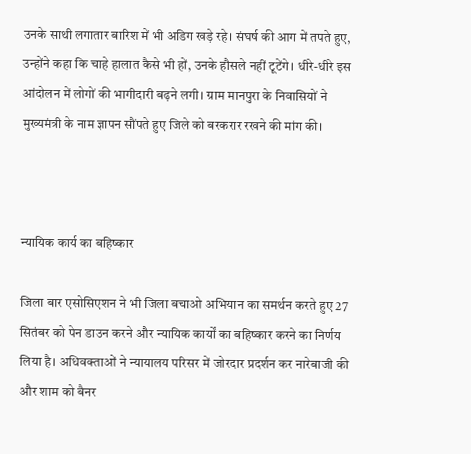उनके साथी लगातार बारिश में भी अडिग खड़े रहे। संघर्ष की आग में तपते हुए, उन्होंने कहा कि चाहे हालात कैसे भी हों, उनके हौसले नहीं टूटेंगे। धीरे-धीरे इस आंदोलन में लोगों की भागीदारी बढ़ने लगी। ग्राम मानपुरा के निवासियों ने मुख्यमंत्री के नाम ज्ञापन सौंपते हुए जिले को बरकरार रखने की मांग की।



न्यायिक कार्य का बहिष्कार

जिला बार एसोसिएशन ने भी जिला बचाओ अभियान का समर्थन करते हुए 27 सितंबर को पेन डाउन करने और न्यायिक कार्यों का बहिष्कार करने का निर्णय लिया है। अधिवक्ताओं ने न्यायालय परिसर में जोरदार प्रदर्शन कर नारेबाजी की और शाम को बैनर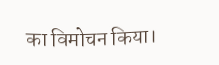का विमोचन किया।